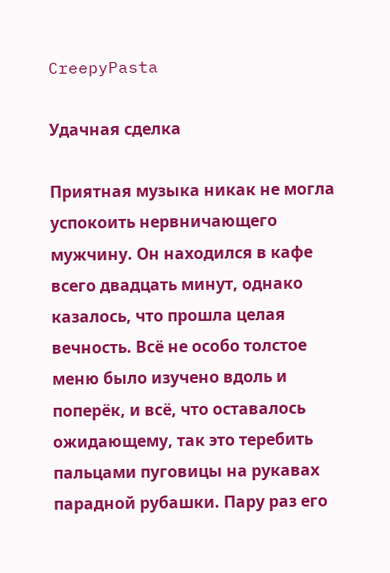CreepyPasta

Удачная сделка

Приятная музыка никак не могла успокоить нервничающего мужчину. Он находился в кафе всего двадцать минут, однако казалось, что прошла целая вечность. Всё не особо толстое меню было изучено вдоль и поперёк, и всё, что оставалось ожидающему, так это теребить пальцами пуговицы на рукавах парадной рубашки. Пару раз его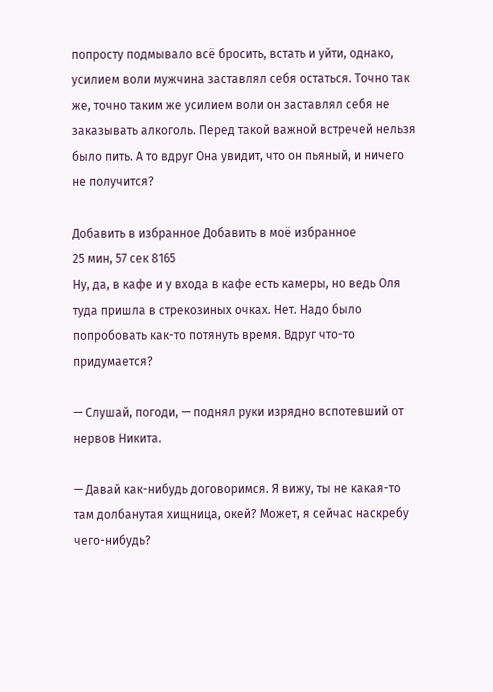попросту подмывало всё бросить, встать и уйти, однако, усилием воли мужчина заставлял себя остаться. Точно так же, точно таким же усилием воли он заставлял себя не заказывать алкоголь. Перед такой важной встречей нельзя было пить. А то вдруг Она увидит, что он пьяный, и ничего не получится?

Добавить в избранное Добавить в моё избранное
25 мин, 57 сек 8165
Ну, да, в кафе и у входа в кафе есть камеры, но ведь Оля туда пришла в стрекозиных очках. Нет. Надо было попробовать как-то потянуть время. Вдруг что-то придумается?

— Слушай, погоди, — поднял руки изрядно вспотевший от нервов Никита.

— Давай как-нибудь договоримся. Я вижу, ты не какая-то там долбанутая хищница, окей? Может, я сейчас наскребу чего-нибудь?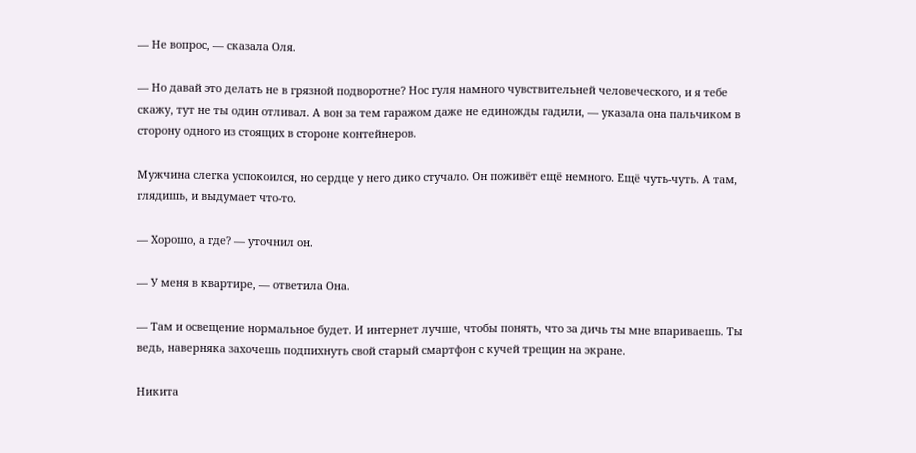— Не вопрос, — сказала Оля.

— Но давай это делать не в грязной подворотне? Нос гуля намного чувствительней человеческого, и я тебе скажу, тут не ты один отливал. А вон за тем гаражом даже не единожды гадили, — указала она пальчиком в сторону одного из стоящих в стороне контейнеров.

Мужчина слегка успокоился, но сердце у него дико стучало. Он поживёт ещё немного. Ещё чуть-чуть. А там, глядишь, и выдумает что-то.

— Хорошо, а где? — уточнил он.

— У меня в квартире, — ответила Она.

— Там и освещение нормальное будет. И интернет лучше, чтобы понять, что за дичь ты мне впариваешь. Ты ведь, наверняка захочешь подпихнуть свой старый смартфон с кучей трещин на экране.

Никита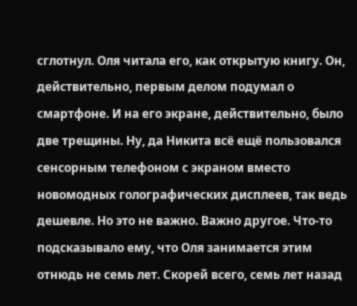сглотнул. Оля читала его, как открытую книгу. Он, действительно, первым делом подумал о смартфоне. И на его экране, действительно, было две трещины. Ну, да Никита всё ещё пользовался сенсорным телефоном с экраном вместо новомодных голографических дисплеев, так ведь дешевле. Но это не важно. Важно другое. Что-то подсказывало ему, что Оля занимается этим отнюдь не семь лет. Скорей всего, семь лет назад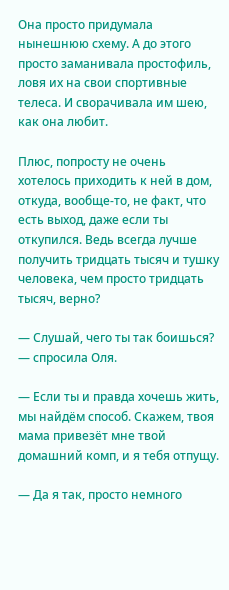Она просто придумала нынешнюю схему. А до этого просто заманивала простофиль, ловя их на свои спортивные телеса. И сворачивала им шею, как она любит.

Плюс, попросту не очень хотелось приходить к ней в дом, откуда, вообще-то, не факт, что есть выход, даже если ты откупился. Ведь всегда лучше получить тридцать тысяч и тушку человека, чем просто тридцать тысяч, верно?

— Слушай, чего ты так боишься? — спросила Оля.

— Если ты и правда хочешь жить, мы найдём способ. Скажем, твоя мама привезёт мне твой домашний комп, и я тебя отпущу.

— Да я так, просто немного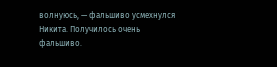волнуюсь, — фальшиво усмехнулся Никита. Получилось очень фальшиво.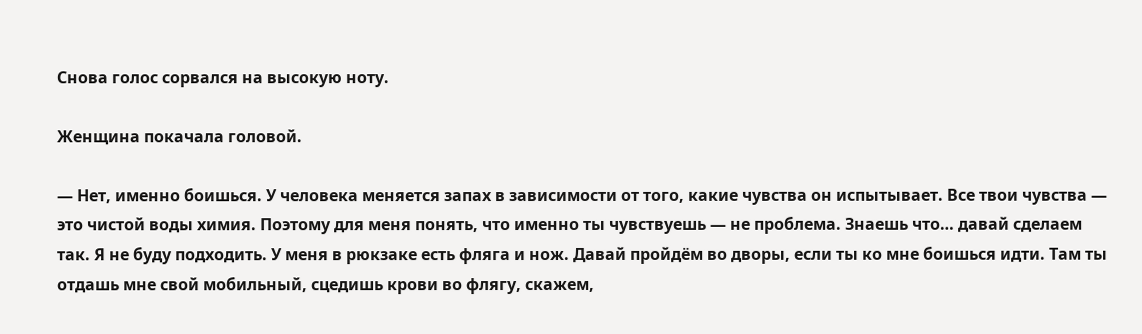Снова голос сорвался на высокую ноту.

Женщина покачала головой.

— Нет, именно боишься. У человека меняется запах в зависимости от того, какие чувства он испытывает. Все твои чувства — это чистой воды химия. Поэтому для меня понять, что именно ты чувствуешь — не проблема. Знаешь что… давай сделаем так. Я не буду подходить. У меня в рюкзаке есть фляга и нож. Давай пройдём во дворы, если ты ко мне боишься идти. Там ты отдашь мне свой мобильный, сцедишь крови во флягу, скажем,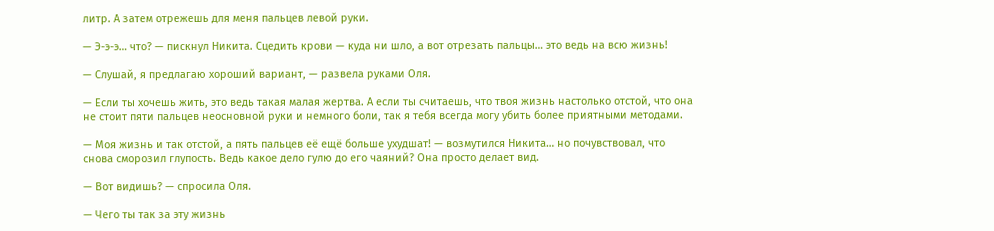литр. А затем отрежешь для меня пальцев левой руки.

— Э-э-э… что? — пискнул Никита. Сцедить крови — куда ни шло, а вот отрезать пальцы… это ведь на всю жизнь!

— Слушай, я предлагаю хороший вариант, — развела руками Оля.

— Если ты хочешь жить, это ведь такая малая жертва. А если ты считаешь, что твоя жизнь настолько отстой, что она не стоит пяти пальцев неосновной руки и немного боли, так я тебя всегда могу убить более приятными методами.

— Моя жизнь и так отстой, а пять пальцев её ещё больше ухудшат! — возмутился Никита… но почувствовал, что снова сморозил глупость. Ведь какое дело гулю до его чаяний? Она просто делает вид.

— Вот видишь? — спросила Оля.

— Чего ты так за эту жизнь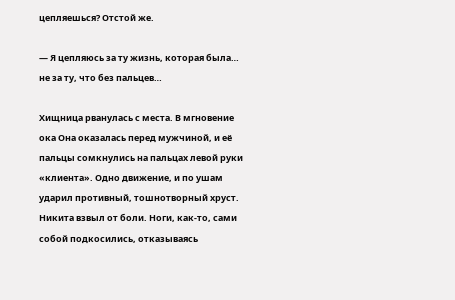цепляешься? Отстой же.

— Я цепляюсь за ту жизнь, которая была… не за ту, что без пальцев…

Хищница рванулась с места. В мгновение ока Она оказалась перед мужчиной, и её пальцы сомкнулись на пальцах левой руки «клиента». Одно движение, и по ушам ударил противный, тошнотворный хруст. Никита взвыл от боли. Ноги, как-то, сами собой подкосились, отказываясь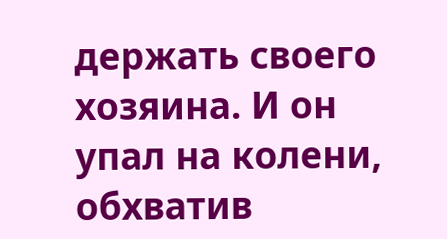держать своего хозяина. И он упал на колени, обхватив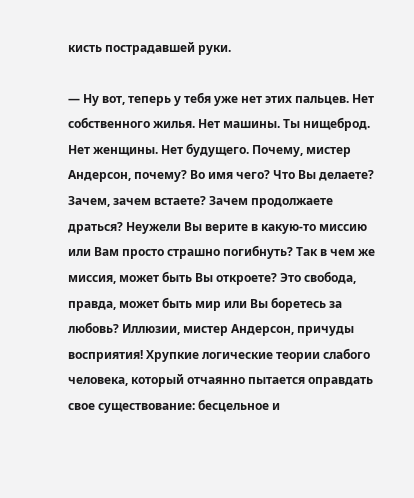кисть пострадавшей руки.

— Ну вот, теперь у тебя уже нет этих пальцев. Нет собственного жилья. Нет машины. Ты нищеброд. Нет женщины. Нет будущего. Почему, мистер Андерсон, почему? Во имя чего? Что Вы делаете? Зачем, зачем встаете? Зачем продолжаете драться? Неужели Вы верите в какую-то миссию или Вам просто страшно погибнуть? Так в чем же миссия, может быть Вы откроете? Это свобода, правда, может быть мир или Вы боретесь за любовь? Иллюзии, мистер Андерсон, причуды восприятия! Хрупкие логические теории слабого человека, который отчаянно пытается оправдать свое существование: бесцельное и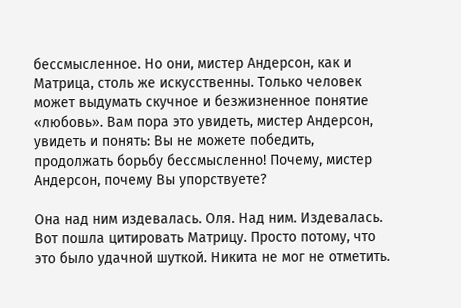бессмысленное. Но они, мистер Андерсон, как и Матрица, столь же искусственны. Только человек может выдумать скучное и безжизненное понятие «любовь». Вам пора это увидеть, мистер Андерсон, увидеть и понять: Вы не можете победить, продолжать борьбу бессмысленно! Почему, мистер Андерсон, почему Вы упорствуете?

Она над ним издевалась. Оля. Над ним. Издевалась. Вот пошла цитировать Матрицу. Просто потому, что это было удачной шуткой. Никита не мог не отметить.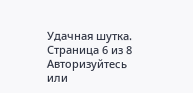Удачная шутка.
Страница 6 из 8
Авторизуйтесь или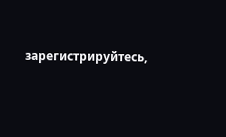зарегистрируйтесь,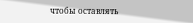чтобы оставлять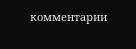комментарии